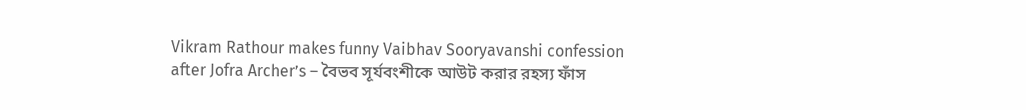Vikram Rathour makes funny Vaibhav Sooryavanshi confession after Jofra Archer’s – বৈভব সূর্যবংশীকে আউট করার রহস্য ফাঁস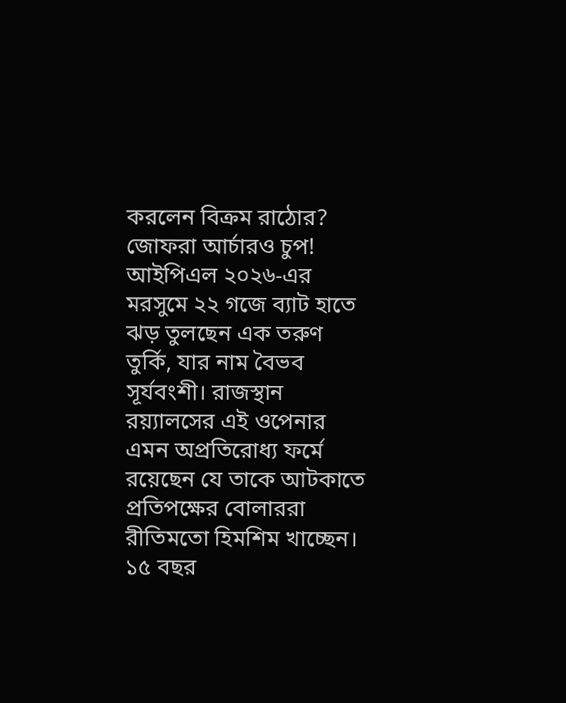করলেন বিক্রম রাঠোর? জোফরা আর্চারও চুপ!
আইপিএল ২০২৬-এর মরসুমে ২২ গজে ব্যাট হাতে ঝড় তুলছেন এক তরুণ তুর্কি, যার নাম বৈভব সূর্যবংশী। রাজস্থান রয়্যালসের এই ওপেনার এমন অপ্রতিরোধ্য ফর্মে রয়েছেন যে তাকে আটকাতে প্রতিপক্ষের বোলাররা রীতিমতো হিমশিম খাচ্ছেন। ১৫ বছর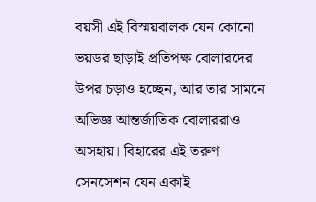বয়সী এই বিস্ময়বালক যেন কোনো ভয়ডর ছাড়াই প্রতিপক্ষ বোলারদের উপর চড়াও হচ্ছেন, আর তার সামনে অভিজ্ঞ আন্তর্জাতিক বোলাররাও অসহায়। বিহারের এই তরুণ সেনসেশন যেন একাই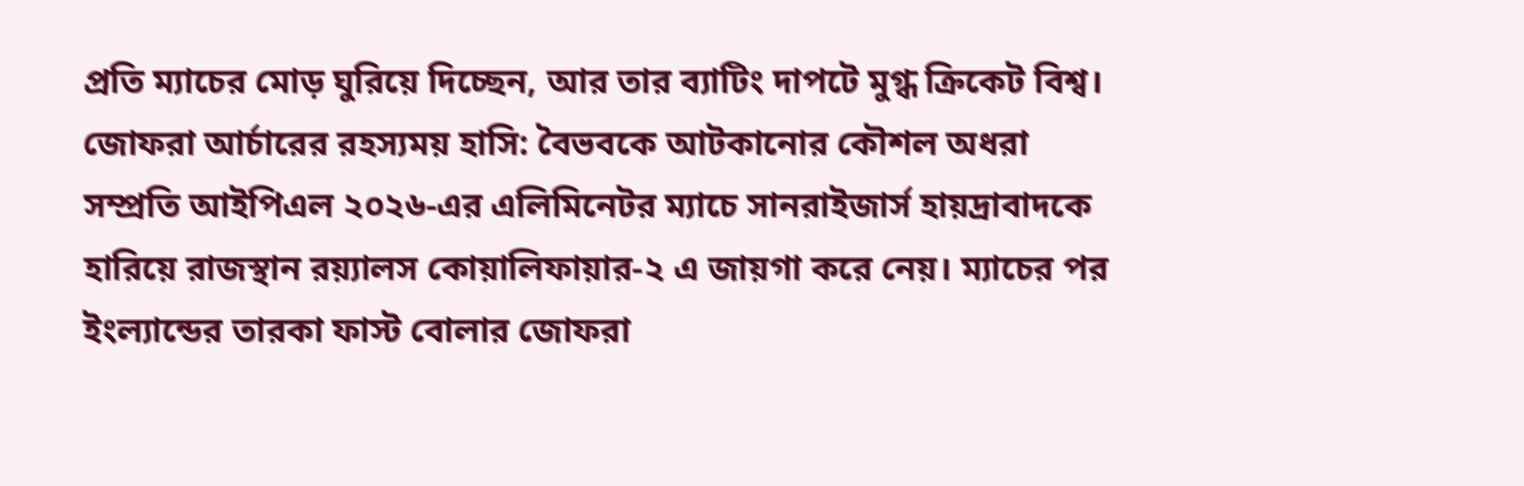প্রতি ম্যাচের মোড় ঘুরিয়ে দিচ্ছেন, আর তার ব্যাটিং দাপটে মুগ্ধ ক্রিকেট বিশ্ব।
জোফরা আর্চারের রহস্যময় হাসি: বৈভবকে আটকানোর কৌশল অধরা
সম্প্রতি আইপিএল ২০২৬-এর এলিমিনেটর ম্যাচে সানরাইজার্স হায়দ্রাবাদকে হারিয়ে রাজস্থান রয়্যালস কোয়ালিফায়ার-২ এ জায়গা করে নেয়। ম্যাচের পর ইংল্যান্ডের তারকা ফাস্ট বোলার জোফরা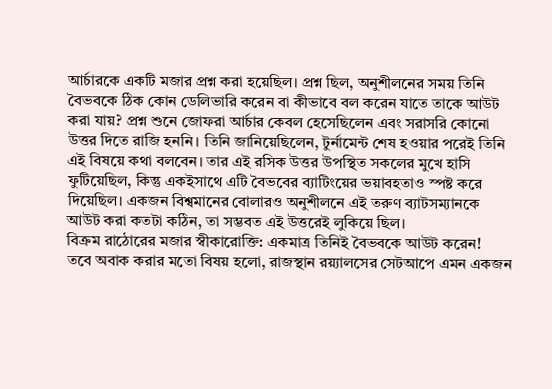আর্চারকে একটি মজার প্রশ্ন করা হয়েছিল। প্রশ্ন ছিল, অনুশীলনের সময় তিনি বৈভবকে ঠিক কোন ডেলিভারি করেন বা কীভাবে বল করেন যাতে তাকে আউট করা যায়? প্রশ্ন শুনে জোফরা আর্চার কেবল হেসেছিলেন এবং সরাসরি কোনো উত্তর দিতে রাজি হননি। তিনি জানিয়েছিলেন, টুর্নামেন্ট শেষ হওয়ার পরেই তিনি এই বিষয়ে কথা বলবেন। তার এই রসিক উত্তর উপস্থিত সকলের মুখে হাসি ফুটিয়েছিল, কিন্তু একইসাথে এটি বৈভবের ব্যাটিংয়ের ভয়াবহতাও স্পষ্ট করে দিয়েছিল। একজন বিশ্বমানের বোলারও অনুশীলনে এই তরুণ ব্যাটসম্যানকে আউট করা কতটা কঠিন, তা সম্ভবত এই উত্তরেই লুকিয়ে ছিল।
বিক্রম রাঠোরের মজার স্বীকারোক্তি: একমাত্র তিনিই বৈভবকে আউট করেন!
তবে অবাক করার মতো বিষয় হলো, রাজস্থান রয়্যালসের সেটআপে এমন একজন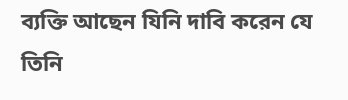ব্যক্তি আছেন যিনি দাবি করেন যে তিনি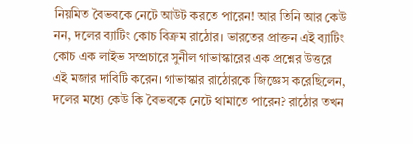নিয়মিত বৈভবকে নেটে আউট করতে পারেন! আর তিনি আর কেউ নন, দলের ব্যাটিং কোচ বিক্রম রাঠোর। ভারতের প্রাক্তন এই ব্যাটিং কোচ এক লাইভ সম্প্রচারে সুনীল গাভাস্কারের এক প্রশ্নের উত্তরে এই মজার দাবিটি করেন। গাভাস্কার রাঠোরকে জিজ্ঞেস করেছিলেন, দলের মধ্যে কেউ কি বৈভবকে নেটে থামাতে পারেন? রাঠোর তখন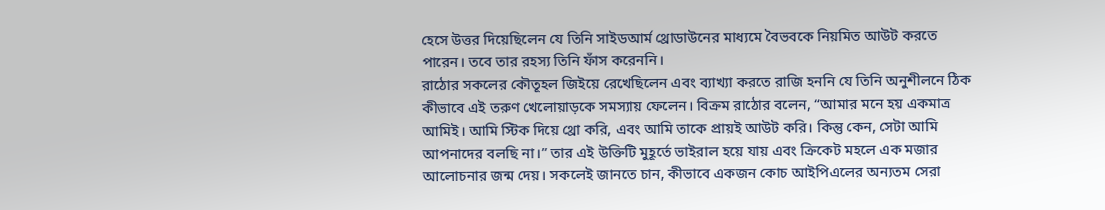হেসে উত্তর দিয়েছিলেন যে তিনি সাইডআর্ম থ্রোডাউনের মাধ্যমে বৈভবকে নিয়মিত আউট করতে পারেন। তবে তার রহস্য তিনি ফাঁস করেননি।
রাঠোর সকলের কৌতূহল জিইয়ে রেখেছিলেন এবং ব্যাখ্যা করতে রাজি হননি যে তিনি অনুশীলনে ঠিক কীভাবে এই তরুণ খেলোয়াড়কে সমস্যায় ফেলেন। বিক্রম রাঠোর বলেন, “আমার মনে হয় একমাত্র আমিই। আমি স্টিক দিয়ে থ্রো করি, এবং আমি তাকে প্রায়ই আউট করি। কিন্তু কেন, সেটা আমি আপনাদের বলছি না।” তার এই উক্তিটি মুহূর্তে ভাইরাল হয়ে যায় এবং ক্রিকেট মহলে এক মজার আলোচনার জন্ম দেয়। সকলেই জানতে চান, কীভাবে একজন কোচ আইপিএলের অন্যতম সেরা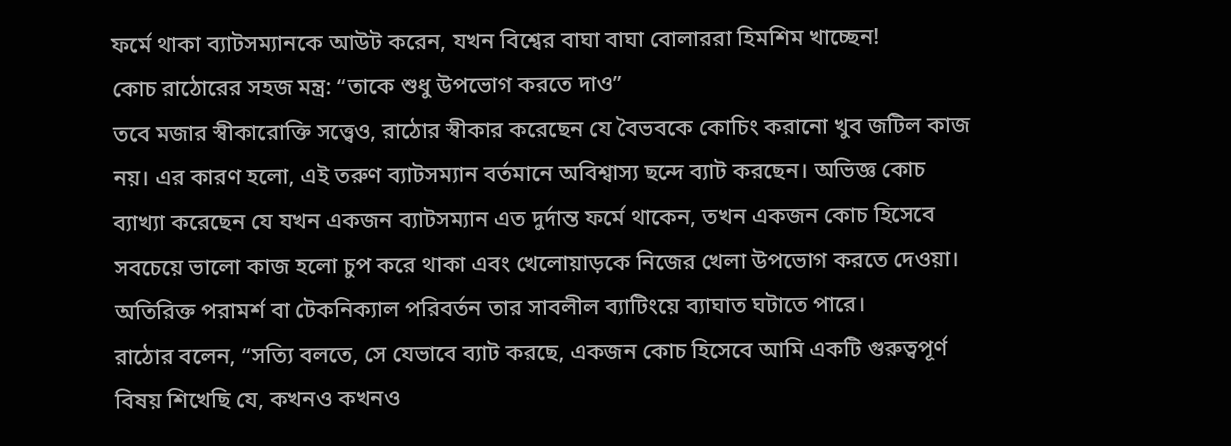ফর্মে থাকা ব্যাটসম্যানকে আউট করেন, যখন বিশ্বের বাঘা বাঘা বোলাররা হিমশিম খাচ্ছেন!
কোচ রাঠোরের সহজ মন্ত্র: “তাকে শুধু উপভোগ করতে দাও”
তবে মজার স্বীকারোক্তি সত্ত্বেও, রাঠোর স্বীকার করেছেন যে বৈভবকে কোচিং করানো খুব জটিল কাজ নয়। এর কারণ হলো, এই তরুণ ব্যাটসম্যান বর্তমানে অবিশ্বাস্য ছন্দে ব্যাট করছেন। অভিজ্ঞ কোচ ব্যাখ্যা করেছেন যে যখন একজন ব্যাটসম্যান এত দুর্দান্ত ফর্মে থাকেন, তখন একজন কোচ হিসেবে সবচেয়ে ভালো কাজ হলো চুপ করে থাকা এবং খেলোয়াড়কে নিজের খেলা উপভোগ করতে দেওয়া। অতিরিক্ত পরামর্শ বা টেকনিক্যাল পরিবর্তন তার সাবলীল ব্যাটিংয়ে ব্যাঘাত ঘটাতে পারে।
রাঠোর বলেন, “সত্যি বলতে, সে যেভাবে ব্যাট করছে, একজন কোচ হিসেবে আমি একটি গুরুত্বপূর্ণ বিষয় শিখেছি যে, কখনও কখনও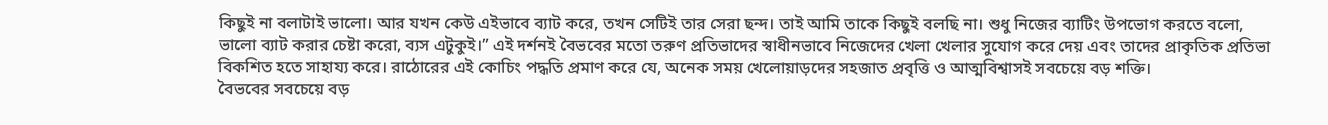কিছুই না বলাটাই ভালো। আর যখন কেউ এইভাবে ব্যাট করে, তখন সেটিই তার সেরা ছন্দ। তাই আমি তাকে কিছুই বলছি না। শুধু নিজের ব্যাটিং উপভোগ করতে বলো, ভালো ব্যাট করার চেষ্টা করো, ব্যস এটুকুই।” এই দর্শনই বৈভবের মতো তরুণ প্রতিভাদের স্বাধীনভাবে নিজেদের খেলা খেলার সুযোগ করে দেয় এবং তাদের প্রাকৃতিক প্রতিভা বিকশিত হতে সাহায্য করে। রাঠোরের এই কোচিং পদ্ধতি প্রমাণ করে যে, অনেক সময় খেলোয়াড়দের সহজাত প্রবৃত্তি ও আত্মবিশ্বাসই সবচেয়ে বড় শক্তি।
বৈভবের সবচেয়ে বড়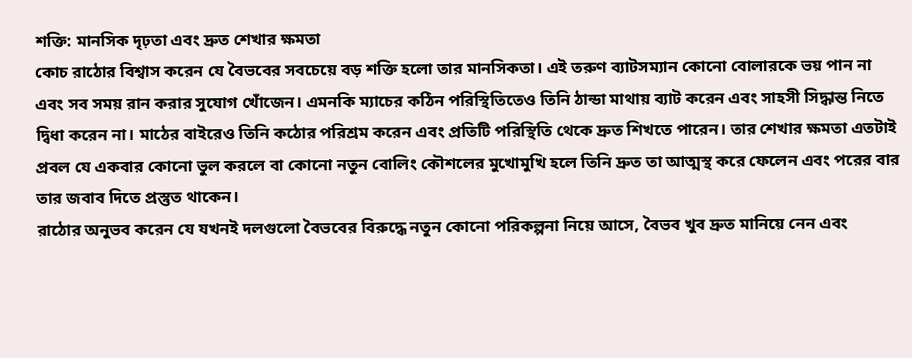শক্তি: মানসিক দৃঢ়তা এবং দ্রুত শেখার ক্ষমতা
কোচ রাঠোর বিশ্বাস করেন যে বৈভবের সবচেয়ে বড় শক্তি হলো তার মানসিকতা। এই তরুণ ব্যাটসম্যান কোনো বোলারকে ভয় পান না এবং সব সময় রান করার সুযোগ খোঁজেন। এমনকি ম্যাচের কঠিন পরিস্থিতিতেও তিনি ঠান্ডা মাথায় ব্যাট করেন এবং সাহসী সিদ্ধান্ত নিতে দ্বিধা করেন না। মাঠের বাইরেও তিনি কঠোর পরিশ্রম করেন এবং প্রতিটি পরিস্থিতি থেকে দ্রুত শিখতে পারেন। তার শেখার ক্ষমতা এতটাই প্রবল যে একবার কোনো ভুল করলে বা কোনো নতুন বোলিং কৌশলের মুখোমুখি হলে তিনি দ্রুত তা আত্মস্থ করে ফেলেন এবং পরের বার তার জবাব দিতে প্রস্তুত থাকেন।
রাঠোর অনুভব করেন যে যখনই দলগুলো বৈভবের বিরুদ্ধে নতুন কোনো পরিকল্পনা নিয়ে আসে, বৈভব খুব দ্রুত মানিয়ে নেন এবং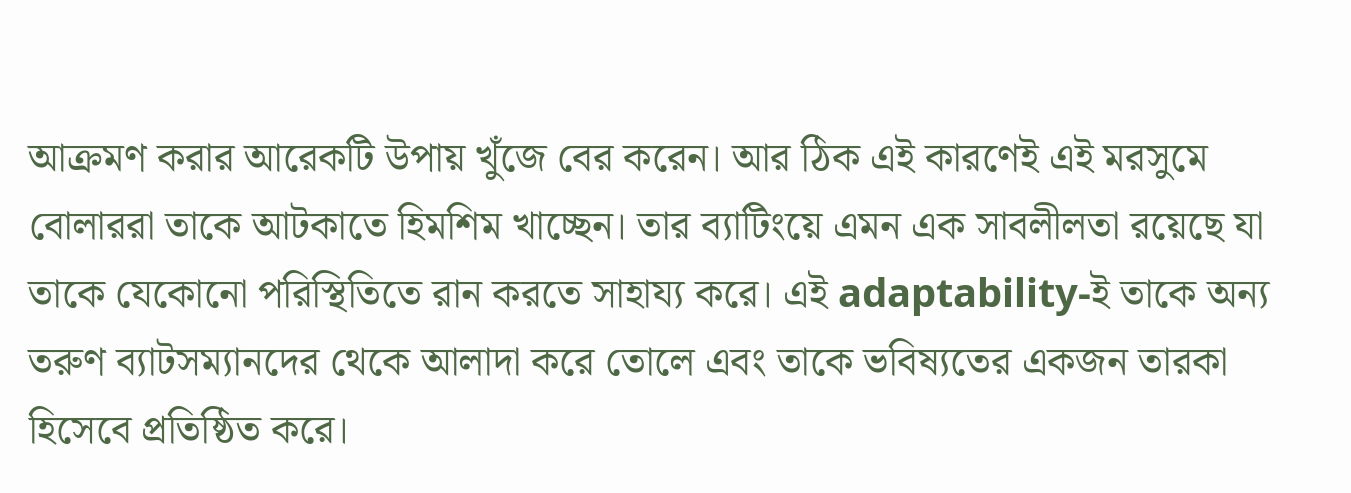আক্রমণ করার আরেকটি উপায় খুঁজে বের করেন। আর ঠিক এই কারণেই এই মরসুমে বোলাররা তাকে আটকাতে হিমশিম খাচ্ছেন। তার ব্যাটিংয়ে এমন এক সাবলীলতা রয়েছে যা তাকে যেকোনো পরিস্থিতিতে রান করতে সাহায্য করে। এই adaptability-ই তাকে অন্য তরুণ ব্যাটসম্যানদের থেকে আলাদা করে তোলে এবং তাকে ভবিষ্যতের একজন তারকা হিসেবে প্রতিষ্ঠিত করে।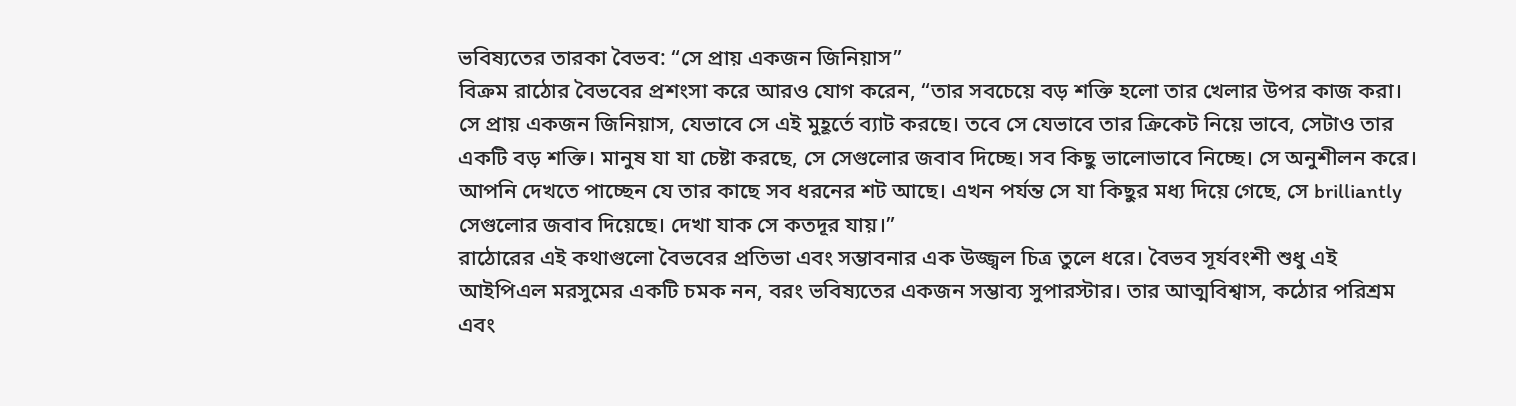ভবিষ্যতের তারকা বৈভব: “সে প্রায় একজন জিনিয়াস”
বিক্রম রাঠোর বৈভবের প্রশংসা করে আরও যোগ করেন, “তার সবচেয়ে বড় শক্তি হলো তার খেলার উপর কাজ করা। সে প্রায় একজন জিনিয়াস, যেভাবে সে এই মুহূর্তে ব্যাট করছে। তবে সে যেভাবে তার ক্রিকেট নিয়ে ভাবে, সেটাও তার একটি বড় শক্তি। মানুষ যা যা চেষ্টা করছে, সে সেগুলোর জবাব দিচ্ছে। সব কিছু ভালোভাবে নিচ্ছে। সে অনুশীলন করে। আপনি দেখতে পাচ্ছেন যে তার কাছে সব ধরনের শট আছে। এখন পর্যন্ত সে যা কিছুর মধ্য দিয়ে গেছে, সে brilliantly সেগুলোর জবাব দিয়েছে। দেখা যাক সে কতদূর যায়।”
রাঠোরের এই কথাগুলো বৈভবের প্রতিভা এবং সম্ভাবনার এক উজ্জ্বল চিত্র তুলে ধরে। বৈভব সূর্যবংশী শুধু এই আইপিএল মরসুমের একটি চমক নন, বরং ভবিষ্যতের একজন সম্ভাব্য সুপারস্টার। তার আত্মবিশ্বাস, কঠোর পরিশ্রম এবং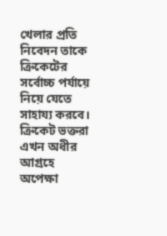খেলার প্রতি নিবেদন তাকে ক্রিকেটের সর্বোচ্চ পর্যায়ে নিয়ে যেতে সাহায্য করবে। ক্রিকেট ভক্তরা এখন অধীর আগ্রহে অপেক্ষা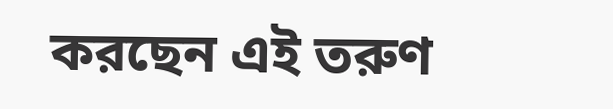করছেন এই তরুণ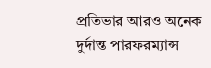প্রতিভার আরও অনেক দুর্দান্ত পারফরম্যান্স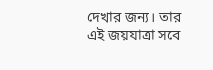দেখার জন্য। তার এই জয়যাত্রা সবে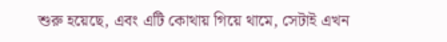শুরু হয়েছে, এবং এটি কোথায় গিয়ে থামে, সেটাই এখন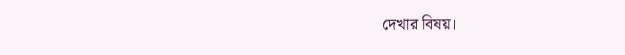দেখার বিষয়।